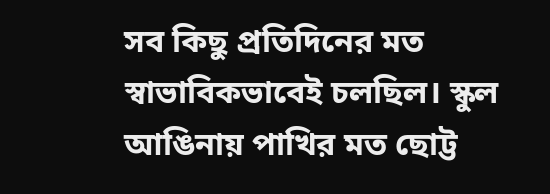সব কিছু প্রতিদিনের মত স্বাভাবিকভাবেই চলছিল। স্কুল আঙিনায় পাখির মত ছোট্ট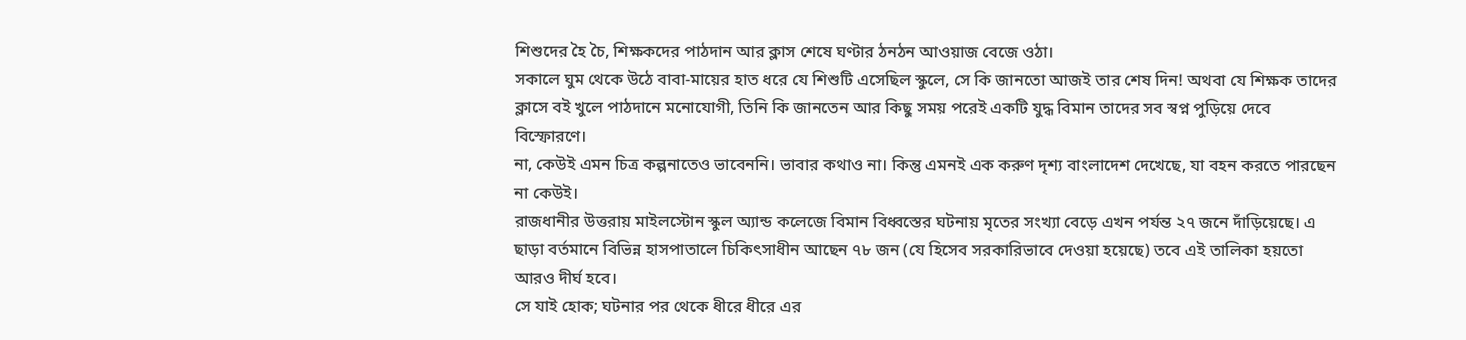শিশুদের হৈ চৈ, শিক্ষকদের পাঠদান আর ক্লাস শেষে ঘণ্টার ঠনঠন আওয়াজ বেজে ওঠা।
সকালে ঘুম থেকে উঠে বাবা-মায়ের হাত ধরে যে শিশুটি এসেছিল স্কুলে, সে কি জানতো আজই তার শেষ দিন! অথবা যে শিক্ষক তাদের ক্লাসে বই খুলে পাঠদানে মনোযোগী, তিনি কি জানতেন আর কিছু সময় পরেই একটি যুদ্ধ বিমান তাদের সব স্বপ্ন পুড়িয়ে দেবে বিস্ফোরণে।
না, কেউই এমন চিত্র কল্পনাতেও ভাবেননি। ভাবার কথাও না। কিন্তু এমনই এক করুণ দৃশ্য বাংলাদেশ দেখেছে, যা বহন করতে পারছেন না কেউই।
রাজধানীর উত্তরায় মাইলস্টোন স্কুল অ্যান্ড কলেজে বিমান বিধ্বস্তের ঘটনায় মৃতের সংখ্যা বেড়ে এখন পর্যন্ত ২৭ জনে দাঁড়িয়েছে। এ ছাড়া বর্তমানে বিভিন্ন হাসপাতালে চিকিৎসাধীন আছেন ৭৮ জন (যে হিসেব সরকারিভাবে দেওয়া হয়েছে) তবে এই তালিকা হয়তো আরও দীর্ঘ হবে।
সে যাই হোক; ঘটনার পর থেকে ধীরে ধীরে এর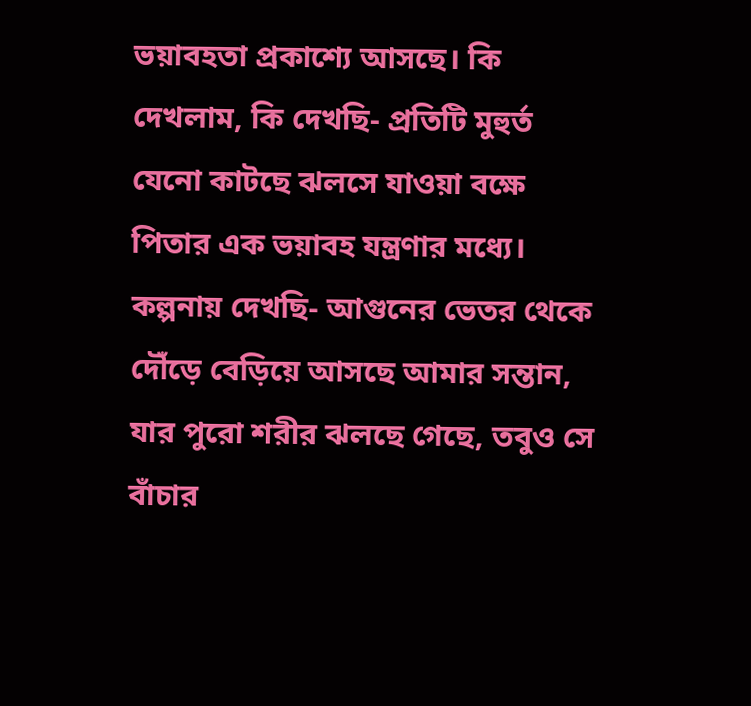ভয়াবহতা প্রকাশ্যে আসছে। কি দেখলাম, কি দেখছি- প্রতিটি মুহুর্ত যেনো কাটছে ঝলসে যাওয়া বক্ষে পিতার এক ভয়াবহ যন্ত্রণার মধ্যে। কল্পনায় দেখছি- আগুনের ভেতর থেকে দৌঁড়ে বেড়িয়ে আসছে আমার সন্তান, যার পুরো শরীর ঝলছে গেছে, তবুও সে বাঁচার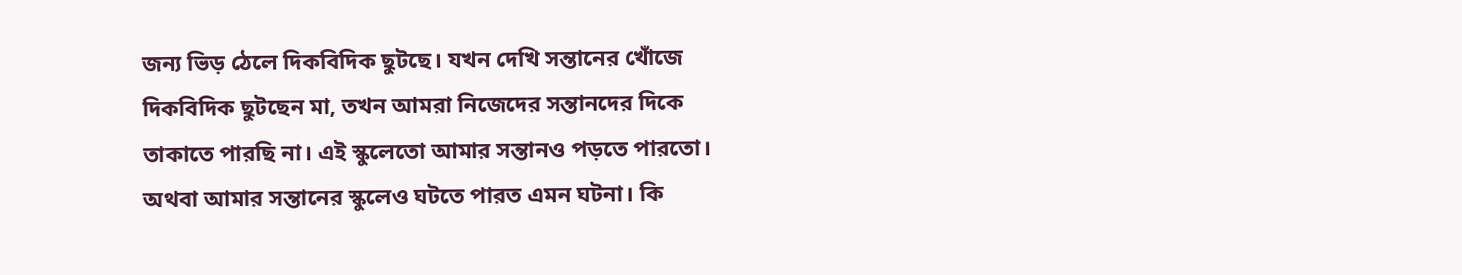জন্য ভিড় ঠেলে দিকবিদিক ছুটছে। যখন দেখি সন্তানের খোঁজে দিকবিদিক ছুটছেন মা, তখন আমরা নিজেদের সন্তানদের দিকে তাকাতে পারছি না। এই স্কুলেতো আমার সন্তানও পড়তে পারতো। অথবা আমার সন্তানের স্কুলেও ঘটতে পারত এমন ঘটনা। কি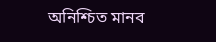অনিশ্চিত মানব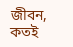জীবন, কতই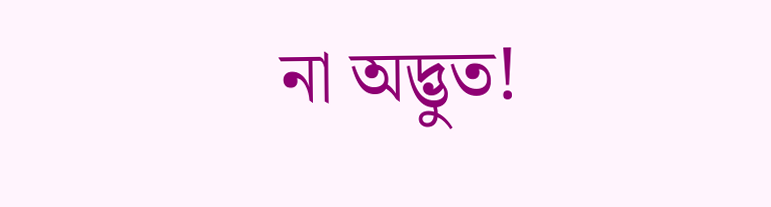না অদ্ভুত!